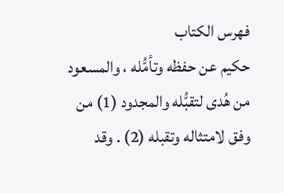فهرس الكتاب
حكيم عن حفظه وتأمُّله ، والمسعود من هُدى لتقبُّله والمجدود (1) من وفق لامتثاله وتقبله (2) . وقد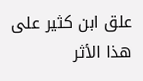علق ابن كثير على هذا الأثر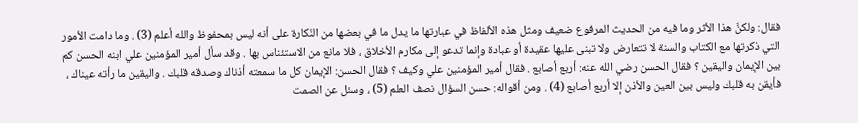فقال: ولكنَّ هذا الأثر وما فيه من الحديث المرفوع ضعيف ومثل هذه الألفاظ في عبارتها ما يدل ما في بعضها من النّكارة على أنه ليس بمحفوظ والله أعلم (3) . وما دامت الأمور التي ذكرتها مع الكتاب والسنة لا تتعارض ولا تبنى عليها عقيدة أو عبادة وإنما تدعو إلى مكارم الأخلاق ، فلا مانع من الاستئناس بها . وقد سأل أمير المؤمنين علي ابنه الحسن كم بين الإيمان واليقين ؟ فقال الحسن رضي الله عنه: أربع أصابع . فقال أمير المؤمنين علي وكيف ؟ فقال الحسن: الإيمان كل ما سمعته أذناك وصدقه قلبك . واليقين ما رأته عيناك ، فأيقن به قلبك وليس بين العين والأذن إلا أربع أصابع (4) . ومن أقواله: حسن السؤال نصف العلم (5) ، وسئل عن الصمت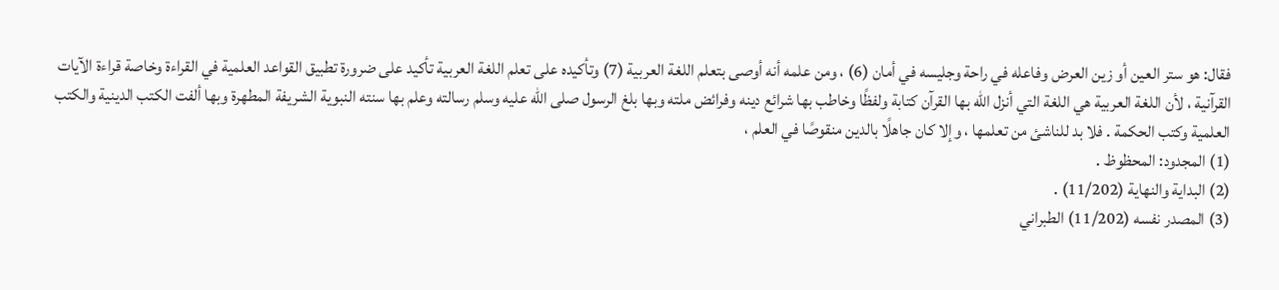فقال: هو ستر العين أو زين العرض وفاعله في راحة وجليسه في أمان (6) ، ومن علمه أنه أوصى بتعلم اللغة العربية (7) وتأكيده على تعلم اللغة العربية تأكيد على ضرورة تطبيق القواعد العلمية في القراءة وخاصة قراءة الآيات القرآنية ، لأن اللغة العربية هي اللغة التي أنزل الله بها القرآن كتابة ولفظًا وخاطب بها شرائع دينه وفرائض ملته وبها بلغ الرسول صلى الله عليه وسلم رسالته وعلم بها سنته النبوية الشريفة المطهرة وبها ألفت الكتب الدينية والكتب العلمية وكتب الحكمة . فلا بد للناشئ من تعلمها ، وإلا كان جاهلًا بالدين منقوصًا في العلم ،
(1) المجدود: المحظوظ .
(2) البداية والنهاية (11/202) .
(3) المصدر نفسه (11/202) الطبراني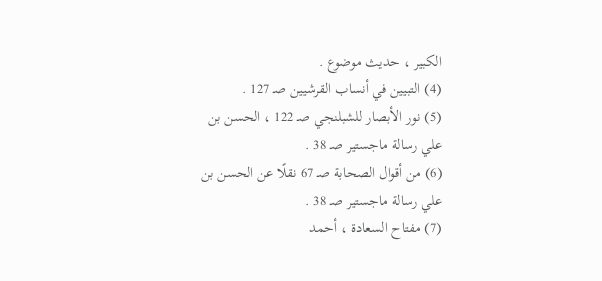الكبير ، حديث موضوع .
(4) التبيين في أنساب القرشيين صـ 127 .
(5) نور الأبصار للشبلنجي صـ 122 ، الحسن بن علي رسالة ماجستير صـ 38 .
(6) من أقوال الصحابة صـ 67 نقلًا عن الحسن بن علي رسالة ماجستير صـ 38 .
(7) مفتاح السعادة ، أحمد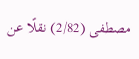مصطفى (2/82) نقلًا عن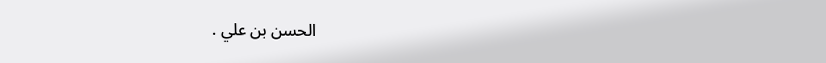الحسن بن علي .